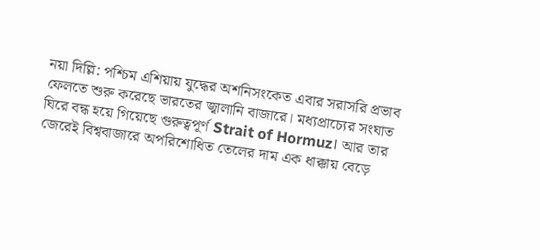নয়া দিল্লি: পশ্চিম এশিয়ায় যুদ্ধের অশনিসংকেত এবার সরাসরি প্রভাব ফেলতে শুরু করেছে ভারতের জ্বালানি বাজারে। মধ্যপ্রাচ্যের সংঘাত ঘিরে বন্ধ হয়ে গিয়েছে গুরুত্বপূর্ণ Strait of Hormuz। আর তার জেরেই বিশ্ববাজারে অপরিশোধিত তেলের দাম এক ধাক্কায় বেড়ে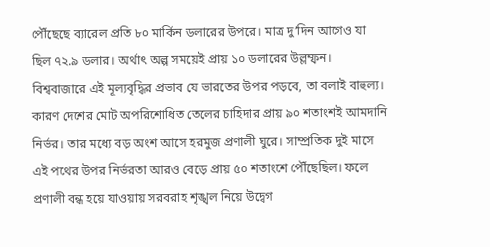পৌঁছেছে ব্যারেল প্রতি ৮০ মার্কিন ডলারের উপরে। মাত্র দু’দিন আগেও যা ছিল ৭২.৯ ডলার। অর্থাৎ অল্প সময়েই প্রায় ১০ ডলারের উল্লম্ফন।
বিশ্ববাজারে এই মূল্যবৃদ্ধির প্রভাব যে ভারতের উপর পড়বে, তা বলাই বাহুল্য। কারণ দেশের মোট অপরিশোধিত তেলের চাহিদার প্রায় ৯০ শতাংশই আমদানি নির্ভর। তার মধ্যে বড় অংশ আসে হরমুজ প্রণালী ঘুরে। সাম্প্রতিক দুই মাসে এই পথের উপর নির্ভরতা আরও বেড়ে প্রায় ৫০ শতাংশে পৌঁছেছিল। ফলে প্রণালী বন্ধ হয়ে যাওয়ায় সরবরাহ শৃঙ্খল নিয়ে উদ্বেগ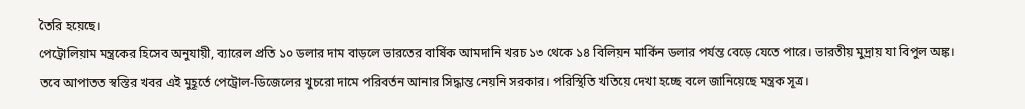তৈরি হয়েছে।
পেট্রোলিয়াম মন্ত্রকের হিসেব অনুযায়ী, ব্যারেল প্রতি ১০ ডলার দাম বাড়লে ভারতের বার্ষিক আমদানি খরচ ১৩ থেকে ১৪ বিলিয়ন মার্কিন ডলার পর্যন্ত বেড়ে যেতে পারে। ভারতীয় মুদ্রায় যা বিপুল অঙ্ক। তবে আপাতত স্বস্তির খবর এই মুহূর্তে পেট্রোল-ডিজেলের খুচরো দামে পরিবর্তন আনার সিদ্ধান্ত নেয়নি সরকার। পরিস্থিতি খতিয়ে দেখা হচ্ছে বলে জানিয়েছে মন্ত্রক সূত্র।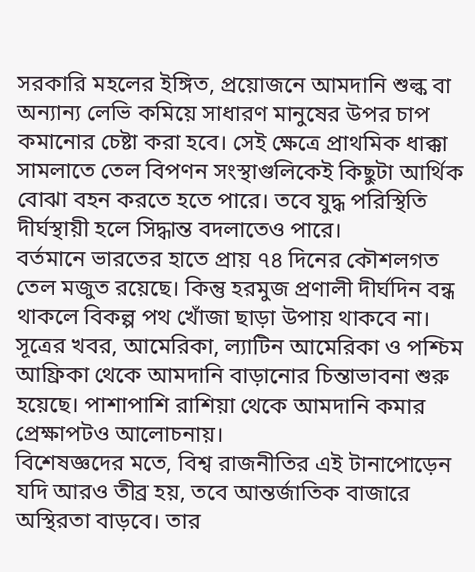সরকারি মহলের ইঙ্গিত, প্রয়োজনে আমদানি শুল্ক বা অন্যান্য লেভি কমিয়ে সাধারণ মানুষের উপর চাপ কমানোর চেষ্টা করা হবে। সেই ক্ষেত্রে প্রাথমিক ধাক্কা সামলাতে তেল বিপণন সংস্থাগুলিকেই কিছুটা আর্থিক বোঝা বহন করতে হতে পারে। তবে যুদ্ধ পরিস্থিতি দীর্ঘস্থায়ী হলে সিদ্ধান্ত বদলাতেও পারে।
বর্তমানে ভারতের হাতে প্রায় ৭৪ দিনের কৌশলগত তেল মজুত রয়েছে। কিন্তু হরমুজ প্রণালী দীর্ঘদিন বন্ধ থাকলে বিকল্প পথ খোঁজা ছাড়া উপায় থাকবে না। সূত্রের খবর, আমেরিকা, ল্যাটিন আমেরিকা ও পশ্চিম আফ্রিকা থেকে আমদানি বাড়ানোর চিন্তাভাবনা শুরু হয়েছে। পাশাপাশি রাশিয়া থেকে আমদানি কমার প্রেক্ষাপটও আলোচনায়।
বিশেষজ্ঞদের মতে, বিশ্ব রাজনীতির এই টানাপোড়েন যদি আরও তীব্র হয়, তবে আন্তর্জাতিক বাজারে অস্থিরতা বাড়বে। তার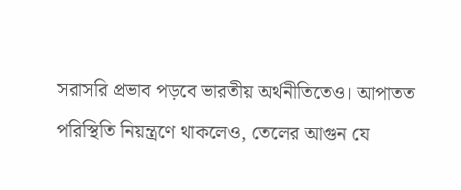সরাসরি প্রভাব পড়বে ভারতীয় অর্থনীতিতেও। আপাতত পরিস্থিতি নিয়ন্ত্রণে থাকলেও, তেলের আগুন যে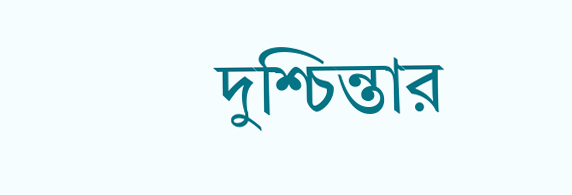দুশ্চিন্তার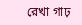রেখা গাঢ়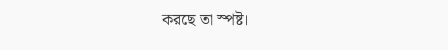করছে তা স্পষ্ট।